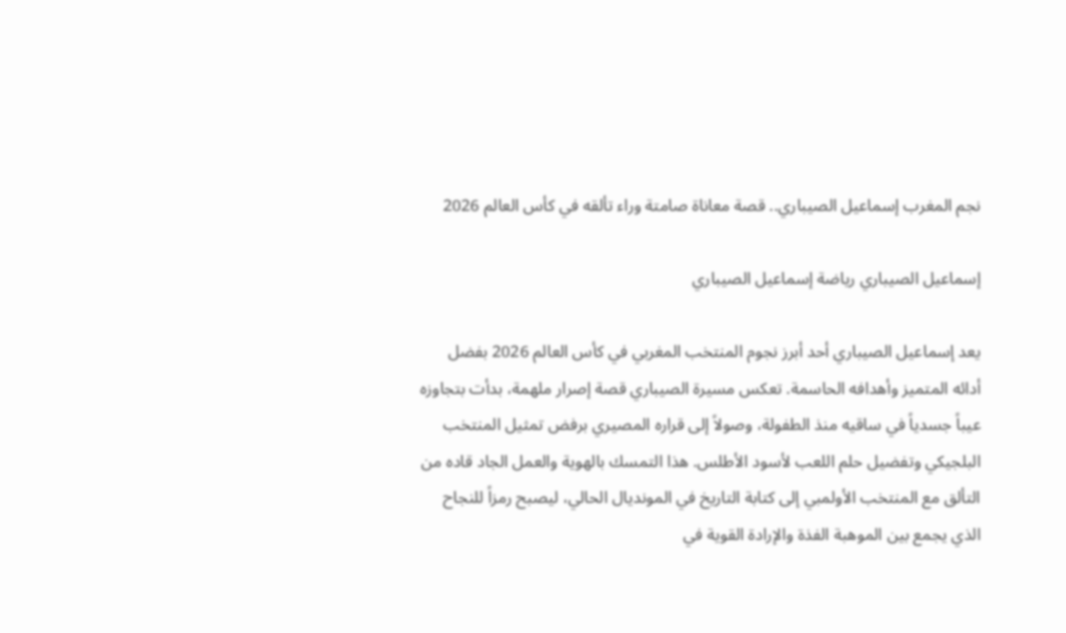نجم المغرب إسماعيل الصيباري.. قصة معاناة صامتة وراء تألقه في كأس العالم 2026

إسماعيل الصيباري رياضة إسماعيل الصيباري

يعد إسماعيل الصيباري أحد أبرز نجوم المنتخب المغربي في كأس العالم 2026 بفضل أدائه المتميز وأهدافه الحاسمة. تعكس مسيرة الصيباري قصة إصرار ملهمة، بدأت بتجاوزه عيباً جسدياً في ساقيه منذ الطفولة، وصولاً إلى قراره المصيري برفض تمثيل المنتخب البلجيكي وتفضيل حلم اللعب لأسود الأطلس. هذا التمسك بالهوية والعمل الجاد قاده من التألق مع المنتخب الأولمبي إلى كتابة التاريخ في المونديال الحالي، ليصبح رمزاً للنجاح الذي يجمع بين الموهبة الفذة والإرادة القوية في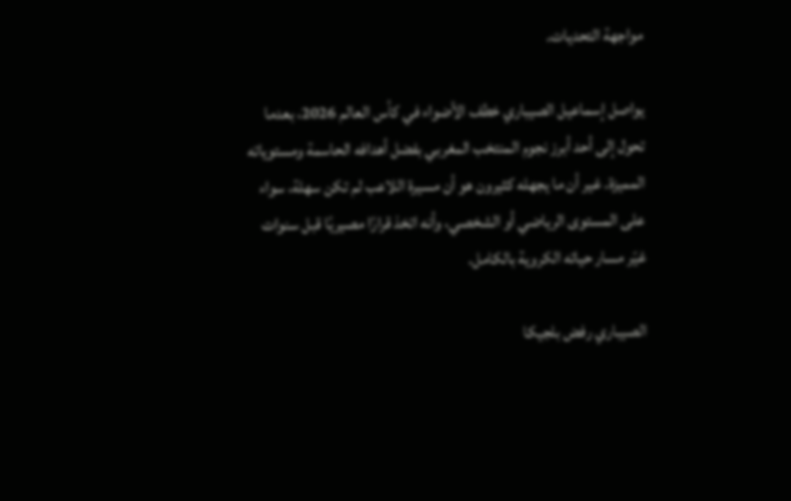مواجهة التحديات.

يواصل إسماعيل الصيباري خطف الأضواء في كأس العالم 2026، بعدما تحول إلى أحد أبرز نجوم المنتخب المغربي بفضل أهدافه الحاسمة ومستوياته المميزة. غير أن ما يجهله كثيرون هو أن مسيرة اللاعب لم تكن سهلة، سواء على المستوى الرياضي أو الشخصي، وأنه اتخذ قرارًا مصيريًا قبل سنوات غيّر مسار حياته الكروية بالكامل.

الصيباري رفض بلجيكا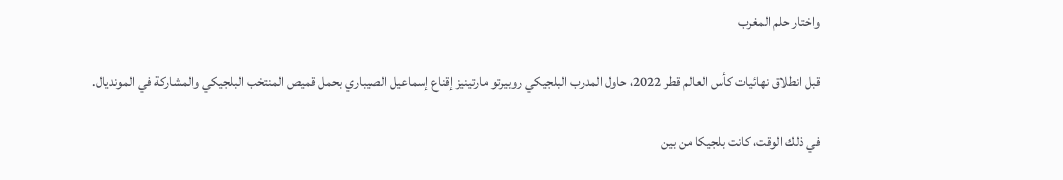واختار حلم المغرب

قبل انطلاق نهائيات كأس العالم قطر 2022، حاول المدرب البلجيكي روبيرتو مارتينيز إقناع إسماعيل الصيباري بحمل قميص المنتخب البلجيكي والمشاركة في المونديال.

في ذلك الوقت، كانت بلجيكا من بين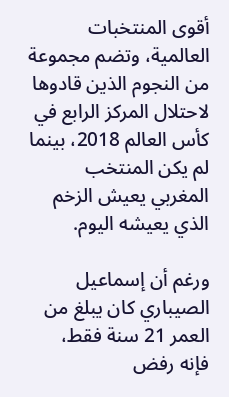أقوى المنتخبات العالمية، وتضم مجموعة من النجوم الذين قادوها لاحتلال المركز الرابع في كأس العالم 2018، بينما لم يكن المنتخب المغربي يعيش الزخم الذي يعيشه اليوم.

ورغم أن إسماعيل الصيباري كان يبلغ من العمر 21 سنة فقط، فإنه رفض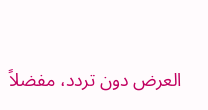العرض دون تردد، مفضلاً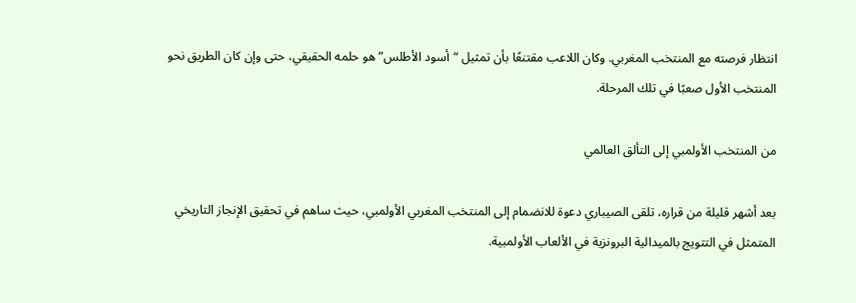انتظار فرصته مع المنتخب المغربي. وكان اللاعب مقتنعًا بأن تمثيل “أسود الأطلس” هو حلمه الحقيقي، حتى وإن كان الطريق نحو المنتخب الأول صعبًا في تلك المرحلة.

من المنتخب الأولمبي إلى التألق العالمي

بعد أشهر قليلة من قراره، تلقى الصيباري دعوة للانضمام إلى المنتخب المغربي الأولمبي، حيث ساهم في تحقيق الإنجاز التاريخي المتمثل في التتويج بالميدالية البرونزية في الألعاب الأولمبية.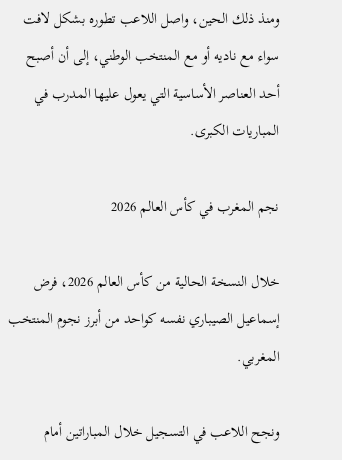ومنذ ذلك الحين، واصل اللاعب تطوره بشكل لافت سواء مع ناديه أو مع المنتخب الوطني، إلى أن أصبح أحد العناصر الأساسية التي يعول عليها المدرب في المباريات الكبرى.

نجم المغرب في كأس العالم 2026

خلال النسخة الحالية من كأس العالم 2026، فرض إسماعيل الصيباري نفسه كواحد من أبرز نجوم المنتخب المغربي.

ونجح اللاعب في التسجيل خلال المباراتين أمام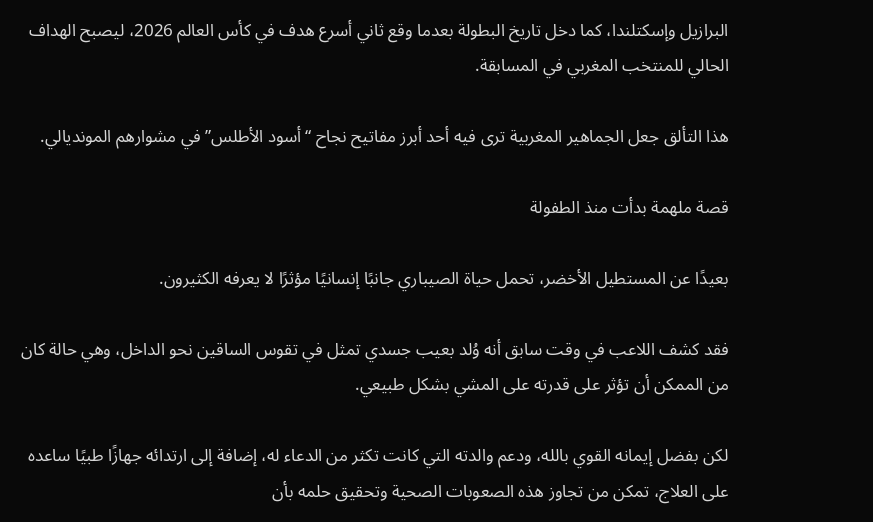البرازيل وإسكتلندا، كما دخل تاريخ البطولة بعدما وقع ثاني أسرع هدف في كأس العالم 2026، ليصبح الهداف الحالي للمنتخب المغربي في المسابقة.

هذا التألق جعل الجماهير المغربية ترى فيه أحد أبرز مفاتيح نجاح “أسود الأطلس” في مشوارهم المونديالي.

قصة ملهمة بدأت منذ الطفولة

بعيدًا عن المستطيل الأخضر، تحمل حياة الصيباري جانبًا إنسانيًا مؤثرًا لا يعرفه الكثيرون.

فقد كشف اللاعب في وقت سابق أنه وُلد بعيب جسدي تمثل في تقوس الساقين نحو الداخل، وهي حالة كان من الممكن أن تؤثر على قدرته على المشي بشكل طبيعي.

لكن بفضل إيمانه القوي بالله، ودعم والدته التي كانت تكثر من الدعاء له، إضافة إلى ارتدائه جهازًا طبيًا ساعده على العلاج، تمكن من تجاوز هذه الصعوبات الصحية وتحقيق حلمه بأن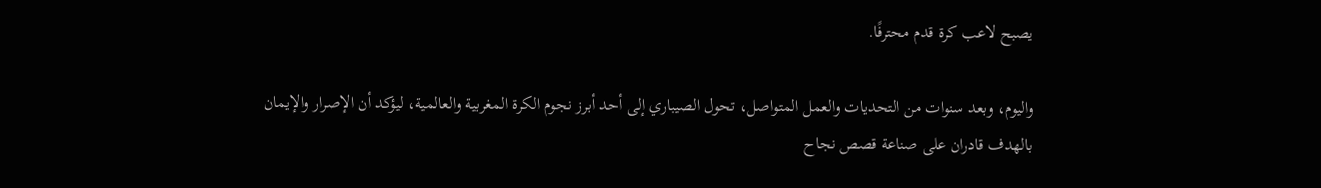يصبح لاعب كرة قدم محترفًا.

واليوم، وبعد سنوات من التحديات والعمل المتواصل، تحول الصيباري إلى أحد أبرز نجوم الكرة المغربية والعالمية، ليؤكد أن الإصرار والإيمان بالهدف قادران على صناعة قصص نجاح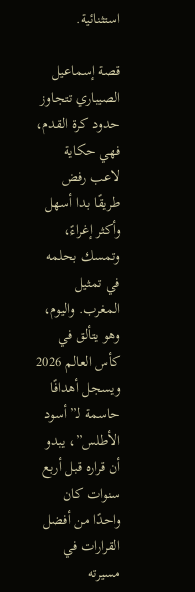استثنائية.

قصة إسماعيل الصيباري تتجاوز حدود كرة القدم، فهي حكاية لاعب رفض طريقًا بدا أسهل وأكثر إغراءً، وتمسك بحلمه في تمثيل المغرب. واليوم، وهو يتألق في كأس العالم 2026 ويسجل أهدافًا حاسمة لـ”أسود الأطلس”، يبدو أن قراره قبل أربع سنوات كان واحدًا من أفضل القرارات في مسيرته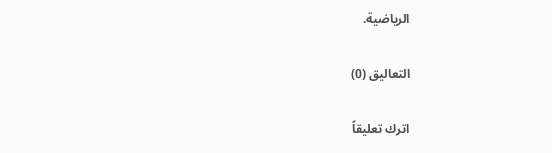الرياضية.

التعاليق (0)

اترك تعليقاً